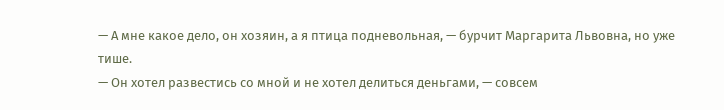— А мне какое дело, он хозяин, а я птица подневольная, — бурчит Маргарита Львовна, но уже тише.
— Он хотел развестись со мной и не хотел делиться деньгами, — совсем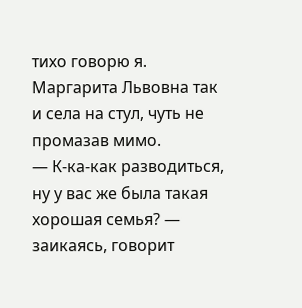тихо говорю я.
Маргарита Львовна так и села на стул, чуть не промазав мимо.
— К-ка-как разводиться, ну у вас же была такая хорошая семья? — заикаясь, говорит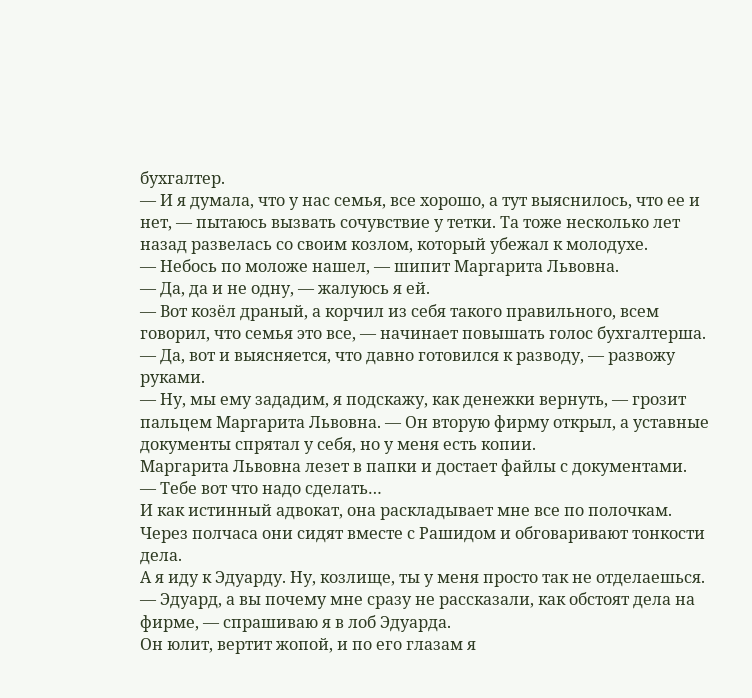бухгалтер.
— И я думала, что у нас семья, все хорошо, а тут выяснилось, что ее и нет, — пытаюсь вызвать сочувствие у тетки. Та тоже несколько лет назад развелась со своим козлом, который убежал к молодухе.
— Небось по моложе нашел, — шипит Маргарита Львовна.
— Да, да и не одну, — жалуюсь я ей.
— Вот козёл драный, а корчил из себя такого правильного, всем говорил, что семья это все, — начинает повышать голос бухгалтерша.
— Да, вот и выясняется, что давно готовился к разводу, — развожу руками.
— Ну, мы ему зададим, я подскажу, как денежки вернуть, — грозит пальцем Маргарита Львовна. — Он вторую фирму открыл, а уставные документы спрятал у себя, но у меня есть копии.
Маргарита Львовна лезет в папки и достает файлы с документами.
— Тебе вот что надо сделать…
И как истинный адвокат, она раскладывает мне все по полочкам.
Через полчаса они сидят вместе с Рашидом и обговаривают тонкости дела.
А я иду к Эдуарду. Ну, козлище, ты у меня просто так не отделаешься.
— Эдуард, а вы почему мне сразу не рассказали, как обстоят дела на фирме, — спрашиваю я в лоб Эдуарда.
Он юлит, вертит жопой, и по его глазам я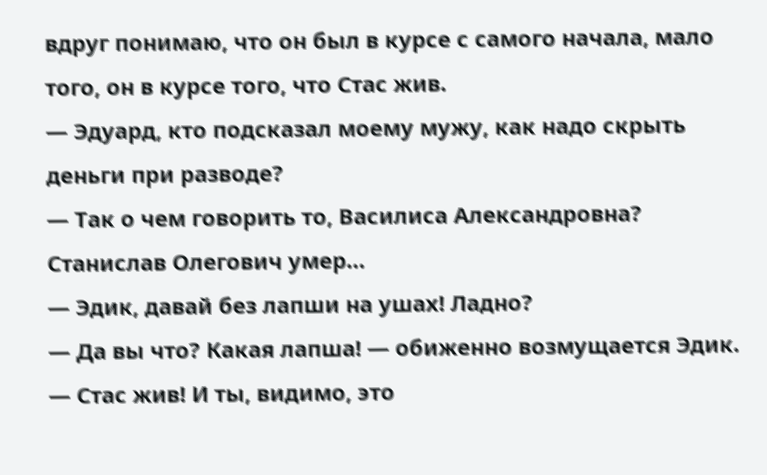вдруг понимаю, что он был в курсе с самого начала, мало того, он в курсе того, что Стас жив.
— Эдуард, кто подсказал моему мужу, как надо скрыть деньги при разводе?
— Так о чем говорить то, Василиса Александровна? Станислав Олегович умер…
— Эдик, давай без лапши на ушах! Ладно?
— Да вы что? Какая лапша! — обиженно возмущается Эдик.
— Стас жив! И ты, видимо, это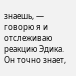знаешь, — говорю я и отслеживаю реакцию Эдика. Он точно знает,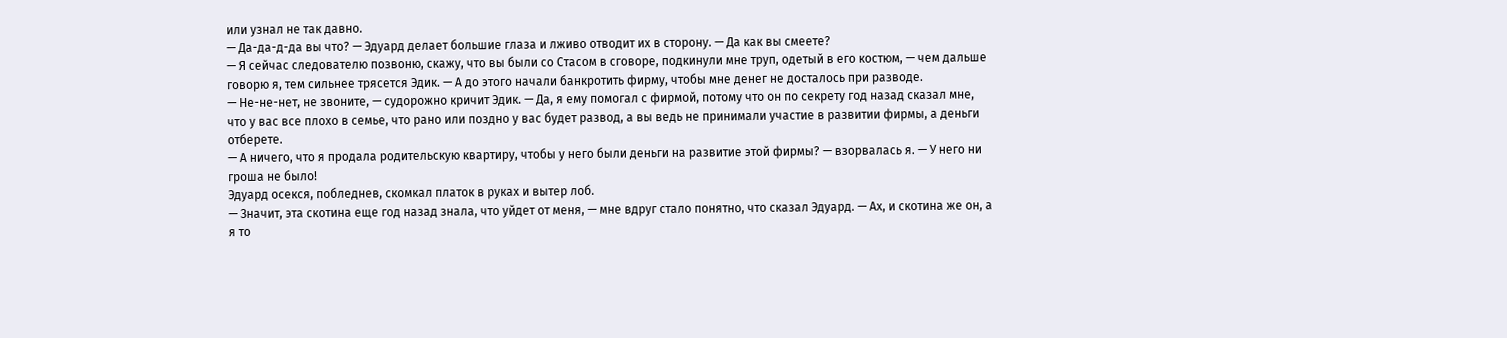или узнал не так давно.
— Да-да-д-да вы что? — Эдуард делает большие глаза и лживо отводит их в сторону. — Да как вы смеете?
— Я сейчас следователю позвоню, скажу, что вы были со Стасом в сговоре, подкинули мне труп, одетый в его костюм, — чем дальше говорю я, тем сильнее трясется Эдик. — А до этого начали банкротить фирму, чтобы мне денег не досталось при разводе.
— Не-не-нет, не звоните, — судорожно кричит Эдик. — Да, я ему помогал с фирмой, потому что он по секрету год назад сказал мне, что у вас все плохо в семье, что рано или поздно у вас будет развод, а вы ведь не принимали участие в развитии фирмы, а деньги отберете.
— А ничего, что я продала родительскую квартиру, чтобы у него были деньги на развитие этой фирмы? — взорвалась я. — У него ни гроша не было!
Эдуард осекся, побледнев, скомкал платок в руках и вытер лоб.
— Значит, эта скотина еще год назад знала, что уйдет от меня, — мне вдруг стало понятно, что сказал Эдуард. — Ах, и скотина же он, а я то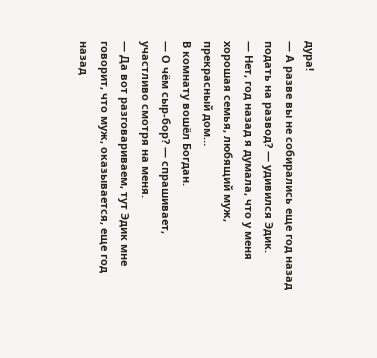дура!
— А разве вы не собирались еще год назад подать на развод? — удивился Эдик.
— Нет, год назад я думала, что у меня хорошая семья, любящий муж, прекрасный дом…
В комнату вошёл Богдан.
— О чём сыр-бор? — спрашивает, участливо смотря на меня.
— Да вот разговариваем, тут Эдик мне говорит, что муж, оказывается, еще год назад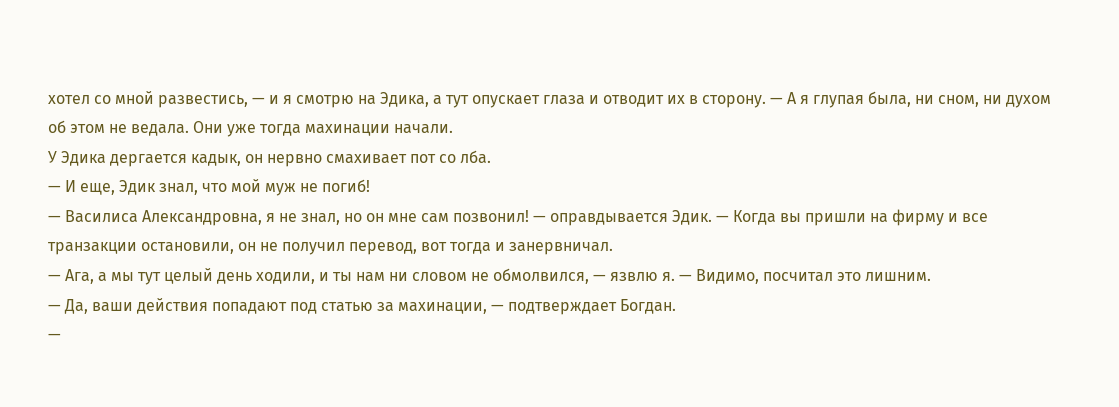хотел со мной развестись, — и я смотрю на Эдика, а тут опускает глаза и отводит их в сторону. — А я глупая была, ни сном, ни духом об этом не ведала. Они уже тогда махинации начали.
У Эдика дергается кадык, он нервно смахивает пот со лба.
— И еще, Эдик знал, что мой муж не погиб!
— Василиса Александровна, я не знал, но он мне сам позвонил! — оправдывается Эдик. — Когда вы пришли на фирму и все транзакции остановили, он не получил перевод, вот тогда и занервничал.
— Ага, а мы тут целый день ходили, и ты нам ни словом не обмолвился, — язвлю я. — Видимо, посчитал это лишним.
— Да, ваши действия попадают под статью за махинации, — подтверждает Богдан.
—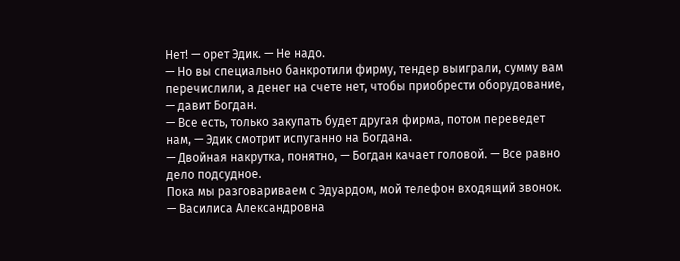Нет! — орет Эдик. — Не надо.
— Но вы специально банкротили фирму, тендер выиграли, сумму вам перечислили, а денег на счете нет, чтобы приобрести оборудование, — давит Богдан.
— Все есть, только закупать будет другая фирма, потом переведет нам, — Эдик смотрит испуганно на Богдана.
— Двойная накрутка, понятно, — Богдан качает головой. — Все равно дело подсудное.
Пока мы разговариваем с Эдуардом, мой телефон входящий звонок.
— Василиса Александровна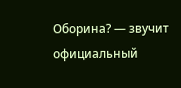Оборина? — звучит официальный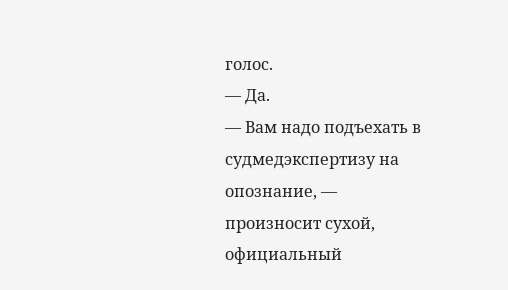голос.
— Да.
— Вам надо подъехать в судмедэкспертизу на опознание, — произносит сухой, официальный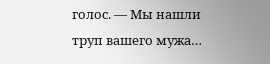голос. — Мы нашли труп вашего мужа…